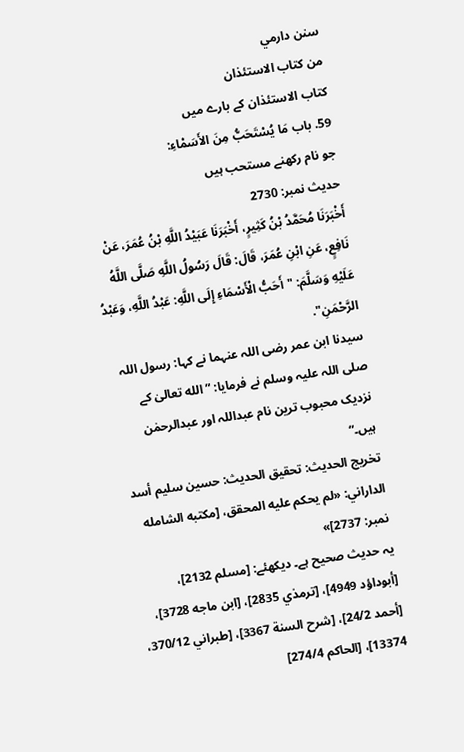سنن دارمي
من كتاب الاستئذان
کتاب الاستئذان کے بارے میں
59. باب مَا يُسْتَحَبُّ مِنَ الأَسَمْاءِ:
جو نام رکھنے مستحب ہیں
حدیث نمبر: 2730
أَخْبَرَنَا مُحَمَّدُ بْنُ كَثِيرٍ، أَخْبَرَنَا عَبَيْدُ اللَّهِ بْنُ عُمَرَ، عَنْ نَافِعٍ، عَنِ ابْنِ عُمَرَ، قَالَ: قَالَ رَسُولُ اللَّهِ صَلَّى اللَّهُ عَلَيْهِ وَسَلَّمَ: "أَحَبُّ الْأَسْمَاءِ إِلَى اللَّهِ: عَبْدُ اللَّهِ، وَعَبْدُ الرَّحْمَنِ".
سیدنا ابن عمر رضی اللہ عنہما نے کہا: رسول اللہ صلی اللہ علیہ وسلم نے فرمایا: ”الله تعالیٰ کے نزدیک محبوب ترین نام عبداللہ اور عبدالرحمٰن ہیں۔“
تخریج الحدیث: تحقيق الحديث: حسين سليم أسد الداراني: «لم يحكم عليه المحقق، [مكتبه الشامله نمبر: 2737]»
یہ حدیث صحیح ہے۔ دیکھئے: [مسلم 2132]، [أبوداؤد 4949]، [ترمذي 2835]، [ابن ماجه 3728]، [أحمد 24/2]، [شرح السنة 3367]، [طبراني 370/12، 13374]، [الحاكم 274/4]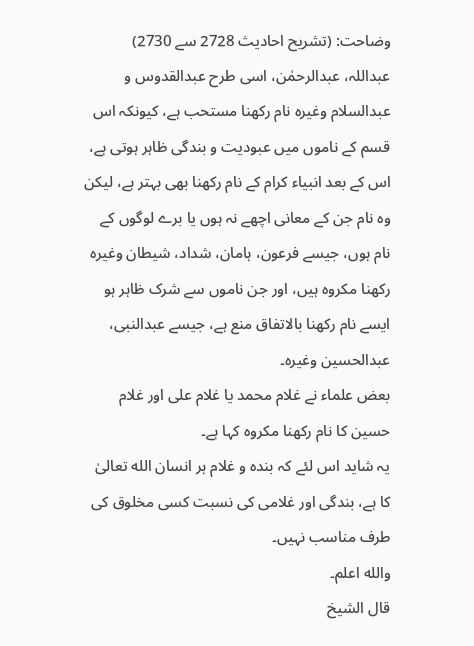وضاحت: (تشریح احادیث 2728 سے 2730)
عبداللہ، عبدالرحمٰن، اسی طرح عبدالقدوس و عبدالسلام وغیرہ نام رکھنا مستحب ہے، کیونکہ اس قسم کے ناموں میں عبودیت و بندگی ظاہر ہوتی ہے، اس کے بعد انبیاء کرام کے نام رکھنا بھی بہتر ہے، لیکن وہ نام جن کے معانی اچھے نہ ہوں یا برے لوگوں کے نام ہوں، جیسے فرعون، ہامان، شداد، شیطان وغیرہ رکھنا مکروہ ہیں، اور جن ناموں سے شرک ظاہر ہو ایسے نام رکھنا بالاتفاق منع ہے، جیسے عبدالنبی، عبدالحسین وغیرہ۔
بعض علماء نے غلام محمد یا غلام علی اور غلام حسین کا نام رکھنا مکروہ کہا ہے۔
یہ شاید اس لئے کہ بندہ و غلام ہر انسان الله تعالیٰ کا ہے، بندگی اور غلامی کی نسبت کسی مخلوق کی طرف مناسب نہیں۔
والله اعلم۔
قال الشيخ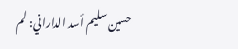حسين سليم أسد الداراني: لم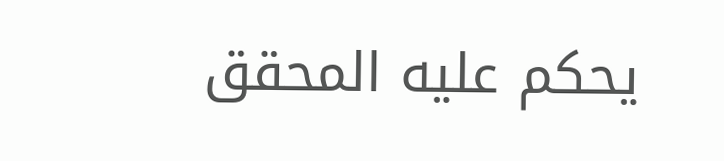يحكم عليه المحقق